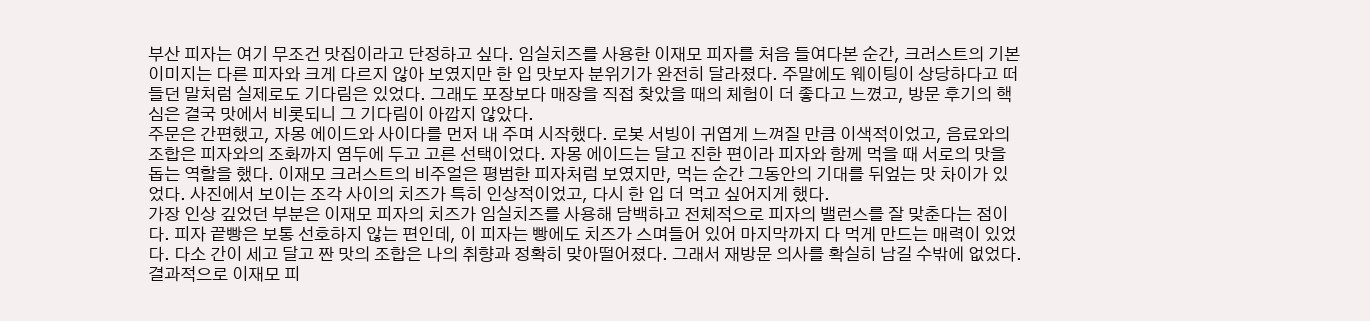부산 피자는 여기 무조건 맛집이라고 단정하고 싶다. 임실치즈를 사용한 이재모 피자를 처음 들여다본 순간, 크러스트의 기본 이미지는 다른 피자와 크게 다르지 않아 보였지만 한 입 맛보자 분위기가 완전히 달라졌다. 주말에도 웨이팅이 상당하다고 떠들던 말처럼 실제로도 기다림은 있었다. 그래도 포장보다 매장을 직접 찾았을 때의 체험이 더 좋다고 느꼈고, 방문 후기의 핵심은 결국 맛에서 비롯되니 그 기다림이 아깝지 않았다.
주문은 간편했고, 자몽 에이드와 사이다를 먼저 내 주며 시작했다. 로봇 서빙이 귀엽게 느껴질 만큼 이색적이었고, 음료와의 조합은 피자와의 조화까지 염두에 두고 고른 선택이었다. 자몽 에이드는 달고 진한 편이라 피자와 함께 먹을 때 서로의 맛을 돕는 역할을 했다. 이재모 크러스트의 비주얼은 평범한 피자처럼 보였지만, 먹는 순간 그동안의 기대를 뒤엎는 맛 차이가 있었다. 사진에서 보이는 조각 사이의 치즈가 특히 인상적이었고, 다시 한 입 더 먹고 싶어지게 했다.
가장 인상 깊었던 부분은 이재모 피자의 치즈가 임실치즈를 사용해 담백하고 전체적으로 피자의 밸런스를 잘 맞춘다는 점이다. 피자 끝빵은 보통 선호하지 않는 편인데, 이 피자는 빵에도 치즈가 스며들어 있어 마지막까지 다 먹게 만드는 매력이 있었다. 다소 간이 세고 달고 짠 맛의 조합은 나의 취향과 정확히 맞아떨어졌다. 그래서 재방문 의사를 확실히 남길 수밖에 없었다. 결과적으로 이재모 피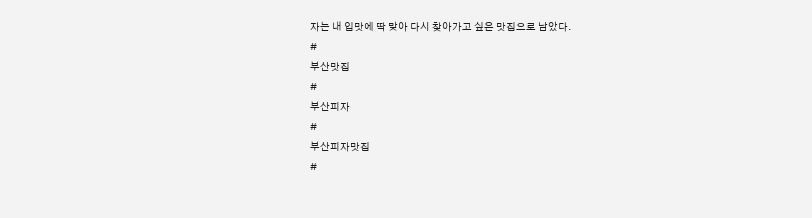자는 내 입맛에 딱 맞아 다시 찾아가고 싶은 맛집으로 남았다.
#
부산맛집
#
부산피자
#
부산피자맛집
#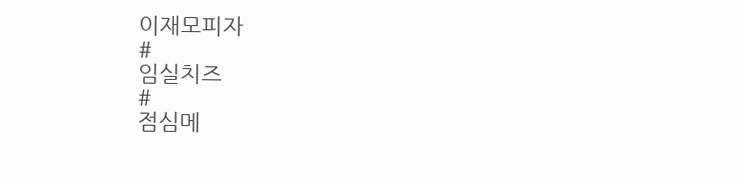이재모피자
#
임실치즈
#
점심메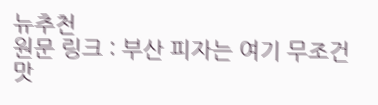뉴추천
원문 링크 : 부산 피자는 여기 무조건 맛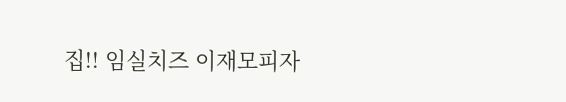집!! 임실치즈 이재모피자